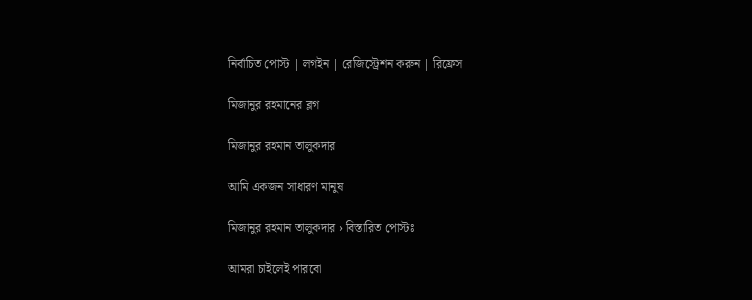নির্বাচিত পোস্ট | লগইন | রেজিস্ট্রেশন করুন | রিফ্রেস

মিজানুর রহমানের ব্লগ

মিজানুর রহমান তালুকদার

আমি একজন সাধারণ মানুষ

মিজানুর রহমান তালুকদার › বিস্তারিত পোস্টঃ

আমরা চাইলেই পারবো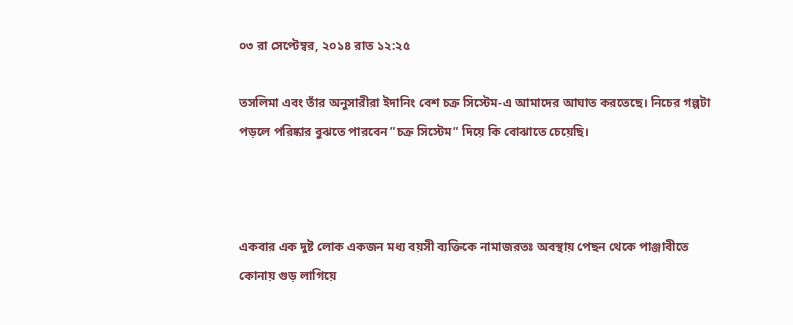০৩ রা সেপ্টেম্বর, ২০১৪ রাত ১২:২৫

তসলিমা এবং তাঁর অনুসারীরা ইদানিং বেশ চক্র সিস্টেম-এ আমাদের আঘাত করতেছে। নিচের গল্পটা পড়লে পরিষ্কার বুঝতে পারবেন ”চক্র সিস্টেম” দিয়ে কি বোঝাতে চেয়েছি।



একবার এক দুষ্ট লোক একজন মধ্য বয়সী ব্যক্তিকে নামাজরতঃ অবস্থায় পেছন থেকে পাঞ্জাবীতে কোনায় গুড় লাগিয়ে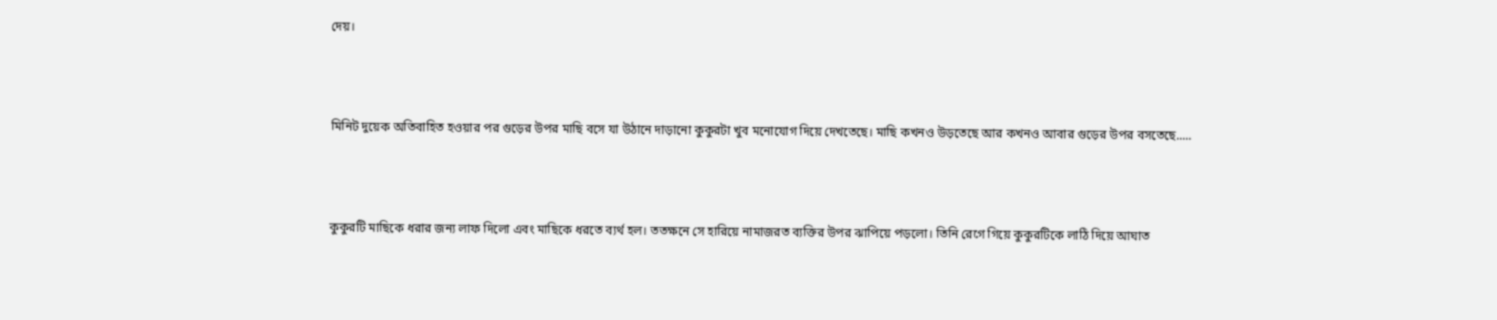দেয়।



মিনিট দুয়েক অতিবাহিত হওয়ার পর গুড়ের উপর মাছি বসে যা উঠানে দাড়ানো কুকুরটা খুব মনোযোগ দিয়ে দেখতেছে। মাছি কখনও উড়তেছে আর কখনও আবার গুড়ের উপর বসতেছে.....



কুকুরটি মাছিকে ধরার জন্য লাফ দিলো এবং মাছিকে ধরতে ব্যর্থ হল। ততক্ষনে সে হারিয়ে নামাজরত ব্যক্তির উপর ঝাপিয়ে পড়লো। তিনি রেগে গিয়ে কুকুরটিকে লাঠি দিয়ে আঘাত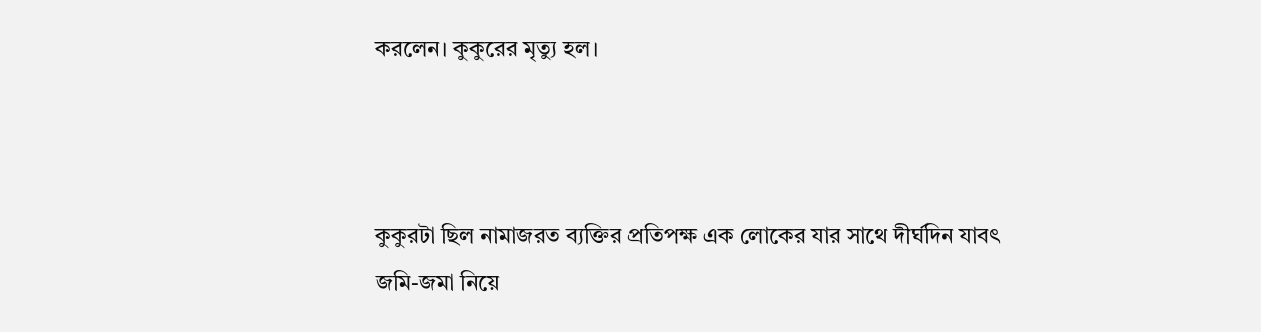করলেন। কুকুরের মৃত্যু হল।



কুকুরটা ছিল নামাজরত ব্যক্তির প্রতিপক্ষ এক লোকের যার সাথে দীর্ঘদিন যাবৎ জমি-জমা নিয়ে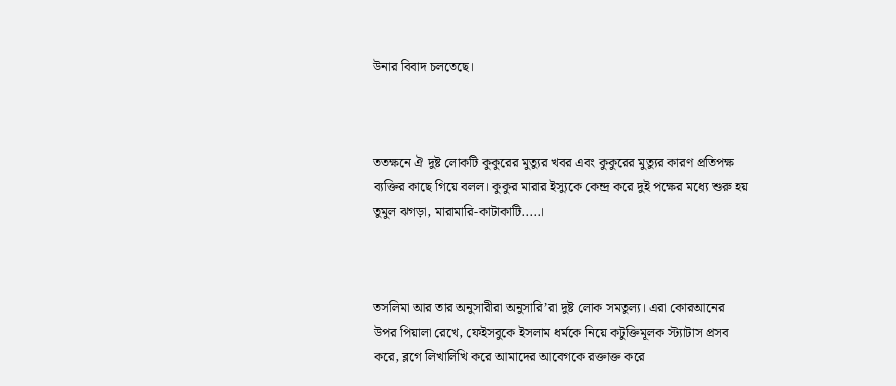উনার বিবাদ চলতেছে।



ততক্ষনে ঐ দুষ্ট লোকটি কুকুরের মুত্যুর খবর এবং কুকুরের মুত্যুর কারণ প্রতিপক্ষ ব্যক্তির কাছে গিয়ে বলল। কুকুর মারার ইস্যুকে কেন্দ্র করে দুই পক্ষের মধ্যে শুরু হয় তুমুল ঝগড়া, মারামারি-কাটাকাটি.....।



তসলিমা আর তার অনুসারীরা অনুসারি’রা দুষ্ট লোক সমতুল্য। এরা কোরআনের উপর পিয়ালা রেখে, ফেইসবুকে ইসলাম ধর্মকে নিয়ে কটুক্তিমূলক স্ট্যাটাস প্রসব করে, ব্লগে লিখালিখি করে আমাদের আবেগকে রক্তাক্ত করে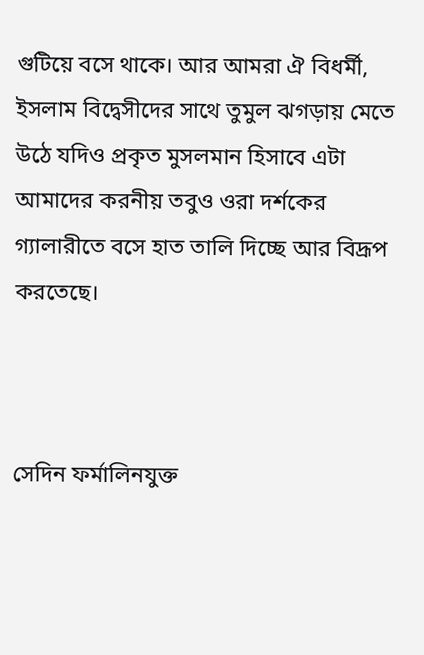গুটিয়ে বসে থাকে। আর আমরা ঐ বিধর্মী, ইসলাম বিদ্বেসীদের সাথে তুমুল ঝগড়ায় মেতে উঠে যদিও প্রকৃত মুসলমান হিসাবে এটা আমাদের করনীয় তবুও ওরা দর্শকের গ্যালারীতে বসে হাত তালি দিচ্ছে আর বিদ্রূপ করতেছে।



সেদিন ফর্মালিনযুক্ত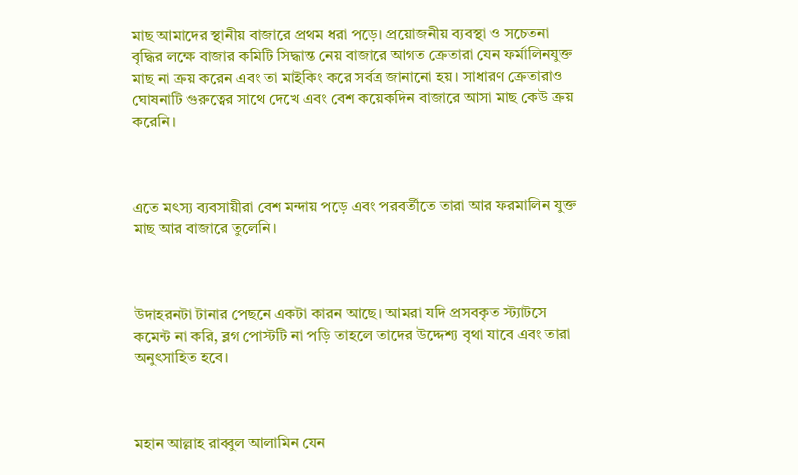মাছ আমাদের স্থানীয় বাজারে প্রথম ধরা পড়ে। প্রয়োজনীয় ব্যবস্থা ও সচেতনা বৃদ্ধির লক্ষে বাজার কমিটি সিদ্ধান্ত নেয় বাজারে আগত ক্রেতারা যেন ফর্মালিনযুক্ত মাছ না ক্রয় করেন এবং তা মাইকিং করে সর্বত্র জানানো হয়। সাধারণ ক্রেতারাও ঘোষনাটি গুরুত্বের সাথে দেখে এবং বেশ কয়েকদিন বাজারে আসা মাছ কেউ ক্রয় করেনি।



এতে মৎস্য ব্যবসায়ীরা বেশ মন্দায় পড়ে এবং পরবর্তীতে তারা আর ফরমালিন যুক্ত মাছ আর বাজারে তুলেনি।



উদাহরনটা টানার পেছনে একটা কারন আছে। আমরা যদি প্রসবকৃত স্ট্যাটসে কমেন্ট না করি, ব্লগ পোস্টটি না পড়ি তাহলে তাদের উদ্দেশ্য বৃথা যাবে এবং তারা অনুৎসাহিত হবে।



মহান আল্লাহ রাব্বুল আলামিন যেন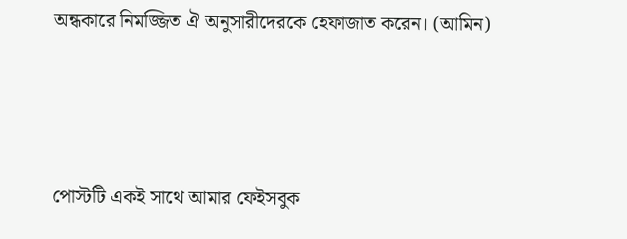অন্ধকারে নিমজ্জিত ঐ অনুসারীদেরকে হেফাজাত করেন। (আমিন)



পোস্টটি একই সাথে আমার ফেইসবুক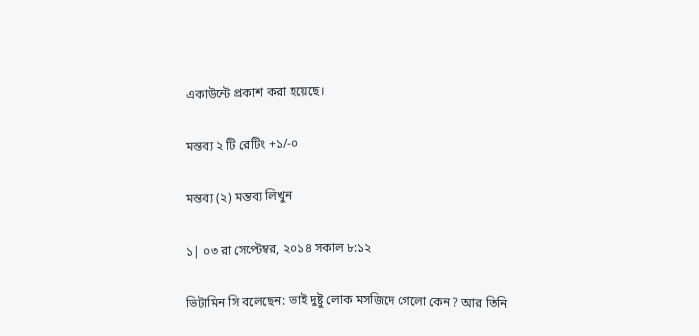একাউন্টে প্রকাশ করা হয়েছে।

মন্তব্য ২ টি রেটিং +১/-০

মন্তব্য (২) মন্তব্য লিখুন

১| ০৩ রা সেপ্টেম্বর, ২০১৪ সকাল ৮:১২

ভিটামিন সি বলেছেন: ভাই দুষ্টু লোক মসজিদে গেলো কেন? আর তিনি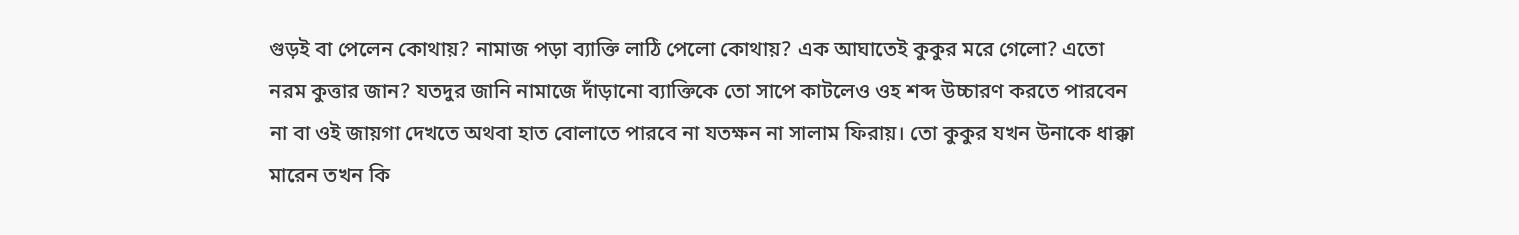গুড়ই বা পেলেন কোথায়? নামাজ পড়া ব্যাক্তি লাঠি পেলো কোথায়? এক আঘাতেই কুকুর মরে গেলো? এতো নরম কুত্তার জান? যতদুর জানি নামাজে দাঁড়ানো ব্যাক্তিকে তো সাপে কাটলেও ওহ শব্দ উচ্চারণ করতে পারবেন না বা ওই জায়গা দেখতে অথবা হাত বোলাতে পারবে না যতক্ষন না সালাম ফিরায়। তো কুকুর যখন উনাকে ধাক্কা মারেন তখন কি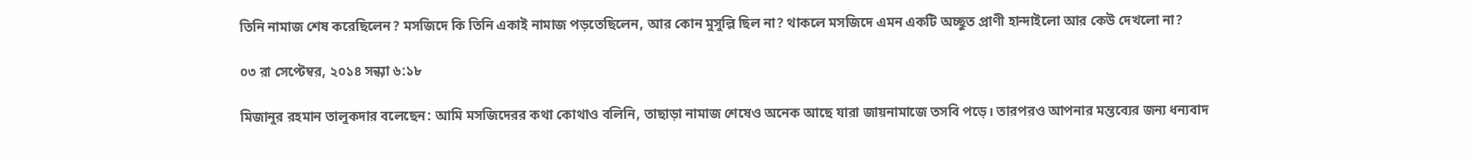তিনি নামাজ শেষ করেছিলেন? মসজিদে কি তিনি একাই নামাজ পড়তেছিলেন, আর কোন মুসুল্লি ছিল না? থাকলে মসজিদে এমন একটি অচ্ছুত প্রাণী হান্দাইলো আর কেউ দেখলো না?

০৩ রা সেপ্টেম্বর, ২০১৪ সন্ধ্যা ৬:১৮

মিজানুর রহমান তালুকদার বলেছেন: আমি মসজিদেরর কথা কোথাও বলিনি, তাছাড়া নামাজ শেষেও অনেক আছে যারা জায়নামাজে তসবি পড়ে। তারপরও আপনার মন্তব্যের জন্য ধন্যবাদ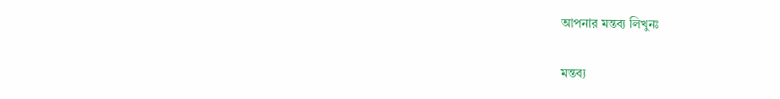আপনার মন্তব্য লিখুনঃ

মন্তব্য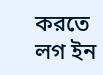করতে লগ ইন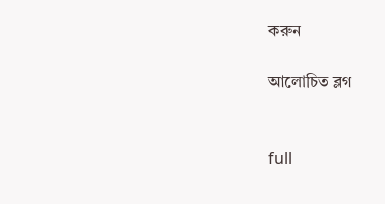করুন

আলোচিত ব্লগ


full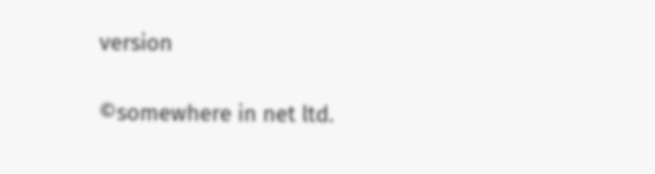version

©somewhere in net ltd.